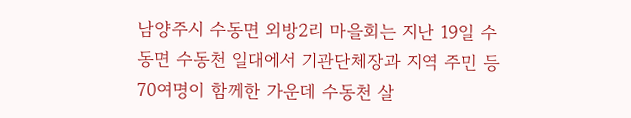남양주시 수동면 외방2리 마을회는 지난 19일 수동면 수동천 일대에서 기관단체장과 지역 주민 등 70여명이 함께한 가운데 수동천 살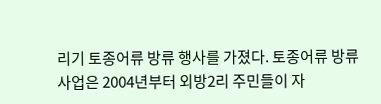리기 토종어류 방류 행사를 가졌다. 토종어류 방류사업은 2004년부터 외방2리 주민들이 자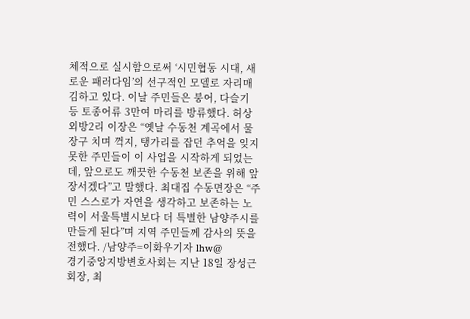체적으로 실시함으로써 ‘시민협동 시대, 새로운 패러다임’의 선구적인 모델로 자리매김하고 있다. 이날 주민들은 붕어, 다슬기 등 토종어류 3만여 마리를 방류했다. 허상 외방2리 이장은 “옛날 수동천 계곡에서 물장구 치며 꺽지, 탱가리를 잡던 추억을 잊지 못한 주민들이 이 사업을 시작하게 되었는데, 앞으로도 깨끗한 수동천 보존을 위해 앞장서겠다”고 말했다. 최대집 수동면장은 “주민 스스로가 자연을 생각하고 보존하는 노력이 서울특별시보다 더 특별한 남양주시를 만들게 된다”며 지역 주민들께 감사의 뜻을 전했다. /남양주=이화우기자 lhw@
경기중앙지방변호사회는 지난 18일 장성근 회장, 최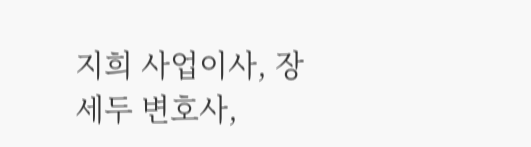지희 사업이사, 장세두 변호사,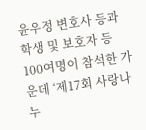윤우정 변호사 등과 학생 및 보호자 등 100여명이 참석한 가운데 ‘제17회 사랑나누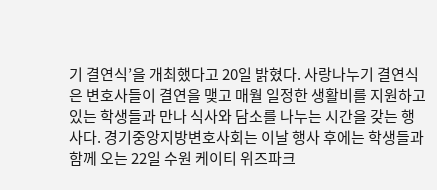기 결연식’을 개최했다고 20일 밝혔다. 사랑나누기 결연식은 변호사들이 결연을 맺고 매월 일정한 생활비를 지원하고 있는 학생들과 만나 식사와 담소를 나누는 시간을 갖는 행사다. 경기중앙지방변호사회는 이날 행사 후에는 학생들과 함께 오는 22일 수원 케이티 위즈파크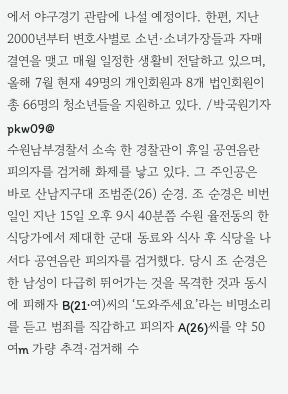에서 야구경기 관람에 나설 예정이다. 한편, 지난 2000년부터 변호사별로 소년·소녀가장들과 자매 결연을 맺고 매월 일정한 생활비 전달하고 있으며, 올해 7월 현재 49명의 개인회원과 8개 법인회원이 총 66명의 청소년들을 지원하고 있다. /박국원기자 pkw09@
수원남부경찰서 소속 한 경찰관이 휴일 공연음란 피의자를 검거해 화제를 낳고 있다. 그 주인공은 바로 산남지구대 조범준(26) 순경. 조 순경은 비번일인 지난 15일 오후 9시 40분쯤 수원 율전동의 한 식당가에서 제대한 군대 동료와 식사 후 식당을 나서다 공연음란 피의자를 검거했다. 당시 조 순경은 한 남성이 다급히 뛰어가는 것을 목격한 것과 동시에 피해자 B(21·여)씨의 ‘도와주세요’라는 비명소리를 듣고 범죄를 직감하고 피의자 A(26)씨를 약 50여m 가량 추격·검거해 수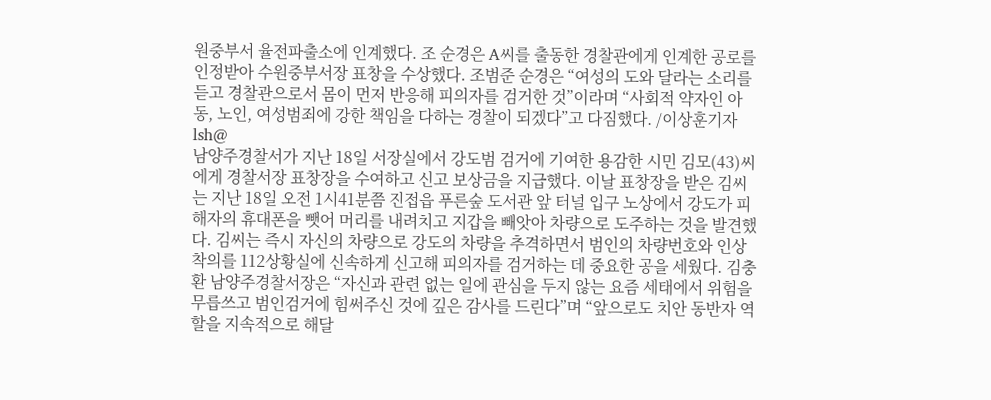원중부서 율전파출소에 인계했다. 조 순경은 A씨를 출동한 경찰관에게 인계한 공로를 인정받아 수원중부서장 표창을 수상했다. 조범준 순경은 “여성의 도와 달라는 소리를 듣고 경찰관으로서 몸이 먼저 반응해 피의자를 검거한 것”이라며 “사회적 약자인 아동, 노인, 여성범죄에 강한 책임을 다하는 경찰이 되겠다”고 다짐했다. /이상훈기자 lsh@
남양주경찰서가 지난 18일 서장실에서 강도범 검거에 기여한 용감한 시민 김모(43)씨에게 경찰서장 표창장을 수여하고 신고 보상금을 지급했다. 이날 표창장을 받은 김씨는 지난 18일 오전 1시41분쯤 진접읍 푸른숲 도서관 앞 터널 입구 노상에서 강도가 피해자의 휴대폰을 뺏어 머리를 내려치고 지갑을 빼앗아 차량으로 도주하는 것을 발견했다. 김씨는 즉시 자신의 차량으로 강도의 차량을 추격하면서 범인의 차량번호와 인상착의를 112상황실에 신속하게 신고해 피의자를 검거하는 데 중요한 공을 세웠다. 김충환 남양주경찰서장은 “자신과 관련 없는 일에 관심을 두지 않는 요즘 세태에서 위험을 무릅쓰고 범인검거에 힘써주신 것에 깊은 감사를 드린다”며 “앞으로도 치안 동반자 역할을 지속적으로 해달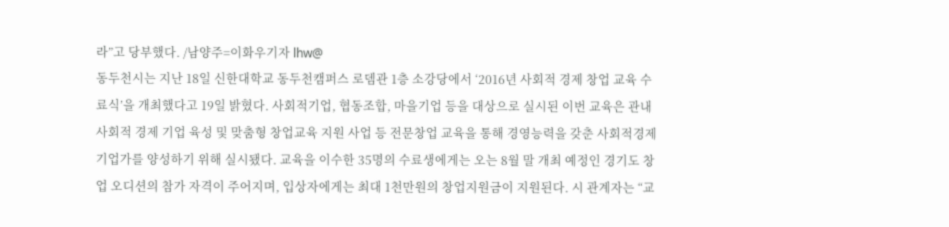라”고 당부했다. /남양주=이화우기자 lhw@
동두천시는 지난 18일 신한대학교 동두천캠퍼스 로뎀관 1층 소강당에서 ‘2016년 사회적 경제 창업 교육 수료식’을 개최했다고 19일 밝혔다. 사회적기업, 협동조합, 마을기업 등을 대상으로 실시된 이번 교육은 관내 사회적 경제 기업 육성 및 맞춤형 창업교육 지원 사업 등 전문창업 교육을 통해 경영능력을 갖춘 사회적경제기업가를 양성하기 위해 실시됐다. 교육을 이수한 35명의 수료생에게는 오는 8월 말 개최 예정인 경기도 창업 오디션의 참가 자격이 주어지며, 입상자에게는 최대 1천만원의 창업지원금이 지원된다. 시 관계자는 “교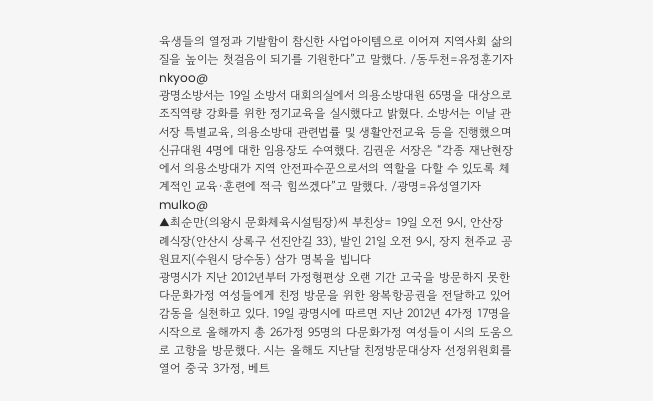육생들의 열정과 기발함이 참신한 사업아이템으로 이어져 지역사회 삶의 질을 높이는 첫걸음이 되기를 기원한다”고 말했다. /동두천=유정훈기자 nkyoo@
광명소방서는 19일 소방서 대회의실에서 의용소방대원 65명을 대상으로 조직역량 강화를 위한 정기교육을 실시했다고 밝혔다. 소방서는 이날 관서장 특별교육, 의용소방대 관련법률 및 생활안전교육 등을 진행했으며 신규대원 4명에 대한 임용장도 수여했다. 김권운 서장은 “각종 재난현장에서 의용소방대가 지역 안전파수꾼으로서의 역할을 다할 수 있도록 체계적인 교육·훈련에 적극 힘쓰겠다”고 말했다. /광명=유성열기자 mulko@
▲최순만(의왕시 문화체육시설팀장)씨 부친상= 19일 오전 9시, 안산장례식장(안산시 상록구 선진안길 33), 발인 21일 오전 9시, 장지 천주교 공원묘지(수원시 당수동) 삼가 명복을 빕니다
광명시가 지난 2012년부터 가정형편상 오랜 기간 고국을 방문하지 못한 다문화가정 여성들에게 친정 방문을 위한 왕복항공권을 전달하고 있어 감동을 실천하고 있다. 19일 광명시에 따르면 지난 2012년 4가정 17명을 시작으로 올해까지 총 26가정 95명의 다문화가정 여성들이 시의 도움으로 고향을 방문했다. 시는 올해도 지난달 친정방문대상자 선정위원회를 열어 중국 3가정, 베트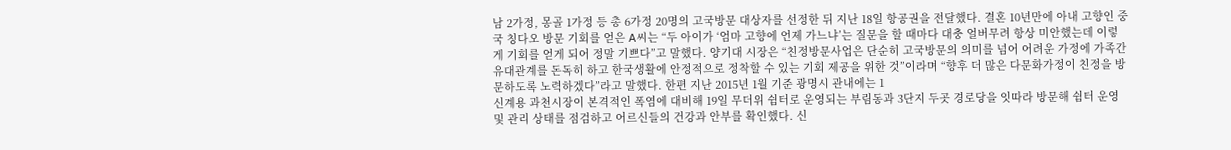남 2가정, 몽골 1가정 등 총 6가정 20명의 고국방문 대상자를 선정한 뒤 지난 18일 항공권을 전달했다. 결혼 10년만에 아내 고향인 중국 칭다오 방문 기회를 얻은 A씨는 “두 아이가 ‘엄마 고향에 언제 가느냐’는 질문을 할 때마다 대충 얼버무려 항상 미안했는데 이렇게 기회를 얻게 되어 정말 기쁘다”고 말했다. 양기대 시장은 “친정방문사업은 단순히 고국방문의 의미를 넘어 어려운 가정에 가족간 유대관계를 돈독히 하고 한국생활에 안정적으로 정착할 수 있는 기회 제공을 위한 것”이라며 “향후 더 많은 다문화가정이 친정을 방문하도록 노력하겠다”라고 말했다. 한편 지난 2015년 1월 기준 광명시 관내에는 1
신계용 과천시장이 본격적인 폭염에 대비해 19일 무더위 쉼터로 운영되는 부림동과 3단지 두곳 경로당을 잇따라 방문해 쉼터 운영 및 관리 상태를 점검하고 어르신들의 건강과 안부를 확인했다. 신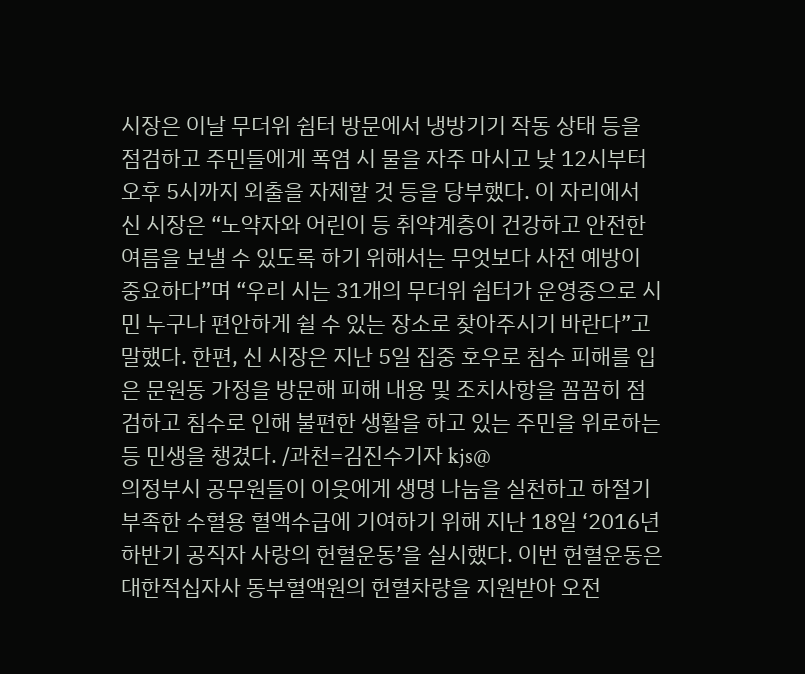시장은 이날 무더위 쉼터 방문에서 냉방기기 작동 상태 등을 점검하고 주민들에게 폭염 시 물을 자주 마시고 낮 12시부터 오후 5시까지 외출을 자제할 것 등을 당부했다. 이 자리에서 신 시장은 “노약자와 어린이 등 취약계층이 건강하고 안전한 여름을 보낼 수 있도록 하기 위해서는 무엇보다 사전 예방이 중요하다”며 “우리 시는 31개의 무더위 쉼터가 운영중으로 시민 누구나 편안하게 쉴 수 있는 장소로 찾아주시기 바란다”고 말했다. 한편, 신 시장은 지난 5일 집중 호우로 침수 피해를 입은 문원동 가정을 방문해 피해 내용 및 조치사항을 꼼꼼히 점검하고 침수로 인해 불편한 생활을 하고 있는 주민을 위로하는 등 민생을 챙겼다. /과천=김진수기자 kjs@
의정부시 공무원들이 이웃에게 생명 나눔을 실천하고 하절기 부족한 수혈용 혈액수급에 기여하기 위해 지난 18일 ‘2016년 하반기 공직자 사랑의 헌혈운동’을 실시했다. 이번 헌혈운동은 대한적십자사 동부혈액원의 헌혈차량을 지원받아 오전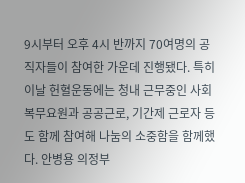9시부터 오후 4시 반까지 70여명의 공직자들이 참여한 가운데 진행됐다. 특히 이날 헌혈운동에는 청내 근무중인 사회복무요원과 공공근로, 기간제 근로자 등도 함께 참여해 나눔의 소중함을 함께했다. 안병용 의정부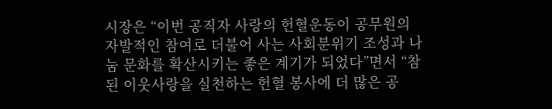시장은 “이번 공직자 사랑의 헌혈운동이 공무원의 자발적인 참여로 더불어 사는 사회분위기 조성과 나눔 문화를 확산시키는 좋은 계기가 되었다”면서 “참된 이웃사랑을 실천하는 헌혈 봉사에 더 많은 공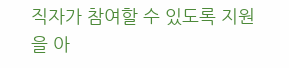직자가 참여할 수 있도록 지원을 아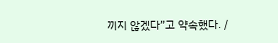끼지 않겠다”고 약속했다. /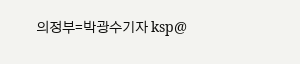의정부=박광수기자 ksp@